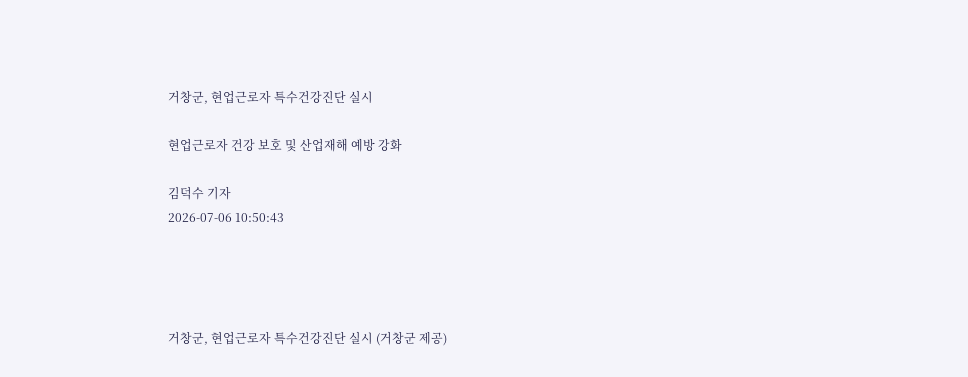거창군, 현업근로자 특수건강진단 실시

현업근로자 건강 보호 및 산업재해 예방 강화

김덕수 기자
2026-07-06 10:50:43




거창군, 현업근로자 특수건강진단 실시 (거창군 제공)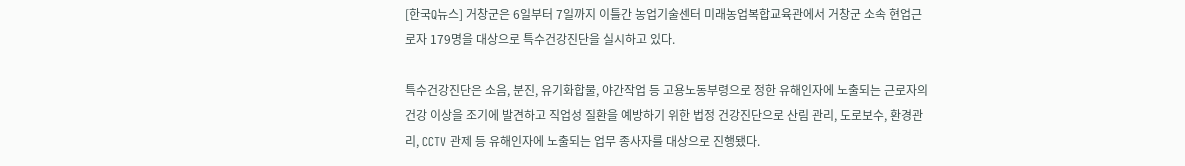[한국Q뉴스] 거창군은 6일부터 7일까지 이틀간 농업기술센터 미래농업복합교육관에서 거창군 소속 현업근로자 179명을 대상으로 특수건강진단을 실시하고 있다.

특수건강진단은 소음, 분진, 유기화합물, 야간작업 등 고용노동부령으로 정한 유해인자에 노출되는 근로자의 건강 이상을 조기에 발견하고 직업성 질환을 예방하기 위한 법정 건강진단으로 산림 관리, 도로보수, 환경관리, CCTV 관제 등 유해인자에 노출되는 업무 종사자를 대상으로 진행됐다.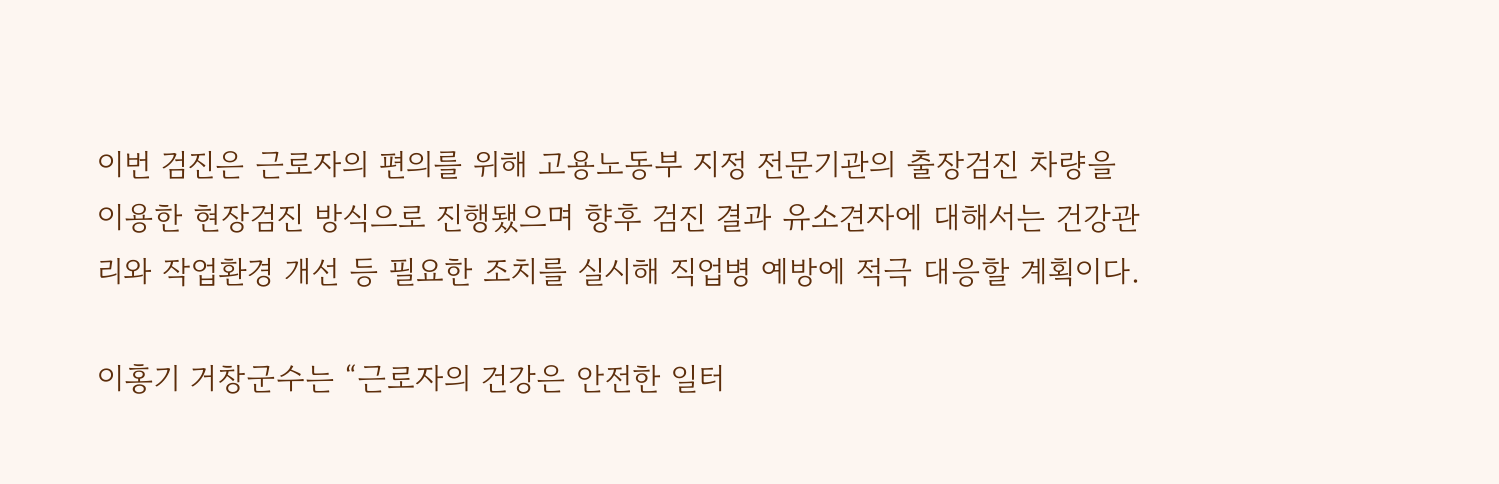이번 검진은 근로자의 편의를 위해 고용노동부 지정 전문기관의 출장검진 차량을 이용한 현장검진 방식으로 진행됐으며 향후 검진 결과 유소견자에 대해서는 건강관리와 작업환경 개선 등 필요한 조치를 실시해 직업병 예방에 적극 대응할 계획이다.

이홍기 거창군수는 “근로자의 건강은 안전한 일터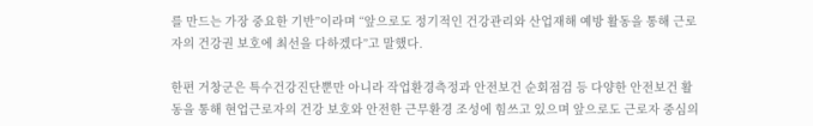를 만드는 가장 중요한 기반”이라며 “앞으로도 정기적인 건강관리와 산업재해 예방 활동을 통해 근로자의 건강권 보호에 최선을 다하겠다”고 말했다.

한편 거창군은 특수건강진단뿐만 아니라 작업환경측정과 안전보건 순회점검 등 다양한 안전보건 활동을 통해 현업근로자의 건강 보호와 안전한 근무환경 조성에 힘쓰고 있으며 앞으로도 근로자 중심의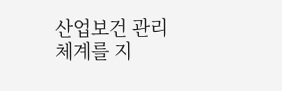산업보건 관리체계를 지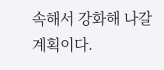속해서 강화해 나갈 계획이다.